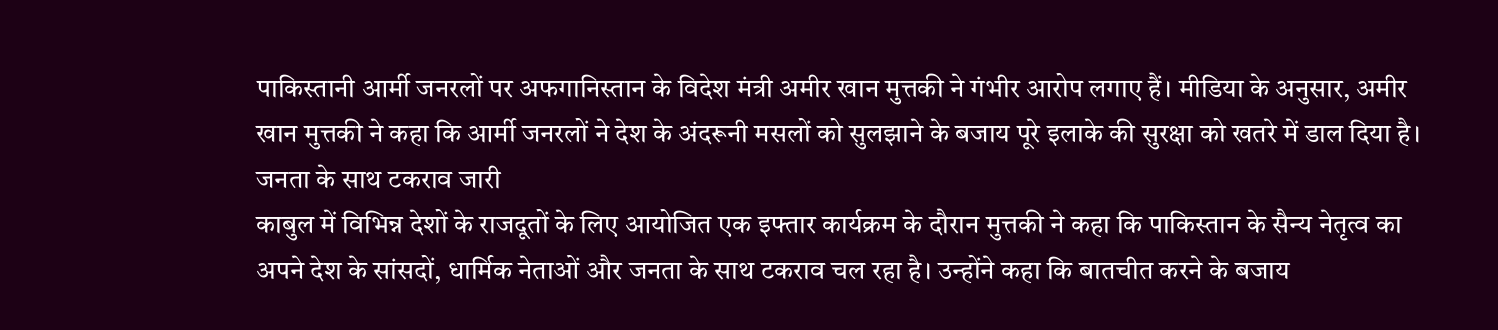पाकिस्तानी आर्मी जनरलों पर अफगानिस्तान के विदेश मंत्री अमीर खान मुत्तकी ने गंभीर आरोप लगाए हैं। मीडिया के अनुसार, अमीर खान मुत्तकी ने कहा कि आर्मी जनरलों ने देश के अंदरूनी मसलों को सुलझाने के बजाय पूरे इलाके की सुरक्षा को खतरे में डाल दिया है।
जनता के साथ टकराव जारी
काबुल में विभिन्न देशों के राजदूतों के लिए आयोजित एक इफ्तार कार्यक्रम के दौरान मुत्तकी ने कहा कि पाकिस्तान के सैन्य नेतृत्व का अपने देश के सांसदों, धार्मिक नेताओं और जनता के साथ टकराव चल रहा है। उन्होंने कहा कि बातचीत करने के बजाय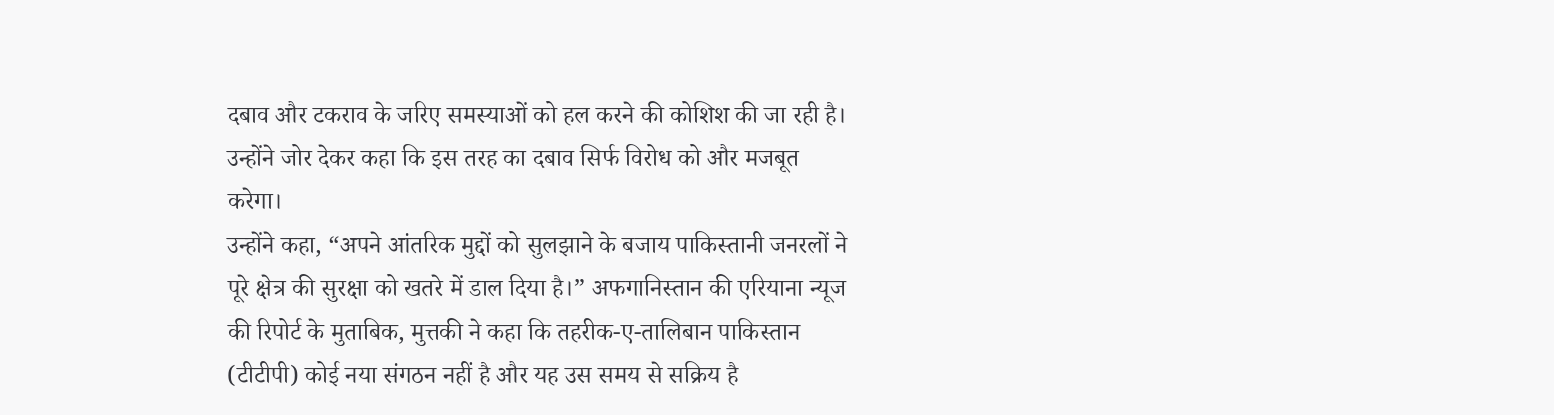दबाव और टकराव के जरिए समस्याओं को हल करने की कोशिश की जा रही है। उन्होंने जोर देकर कहा कि इस तरह का दबाव सिर्फ विरोध को और मजबूत करेगा।
उन्होंने कहा, “अपने आंतरिक मुद्दों को सुलझाने के बजाय पाकिस्तानी जनरलों ने पूरे क्षेत्र की सुरक्षा को खतरे में डाल दिया है।” अफगानिस्तान की एरियाना न्यूज की रिपोर्ट के मुताबिक, मुत्तकी ने कहा कि तहरीक-ए-तालिबान पाकिस्तान (टीटीपी) कोई नया संगठन नहीं है और यह उस समय से सक्रिय है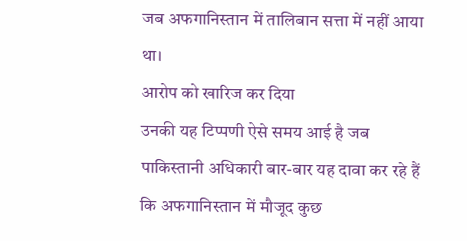जब अफगानिस्तान में तालिबान सत्ता में नहीं आया था।
आरोप को खारिज कर दिया
उनकी यह टिप्पणी ऐसे समय आई है जब पाकिस्तानी अधिकारी बार-बार यह दावा कर रहे हैं कि अफगानिस्तान में मौजूद कुछ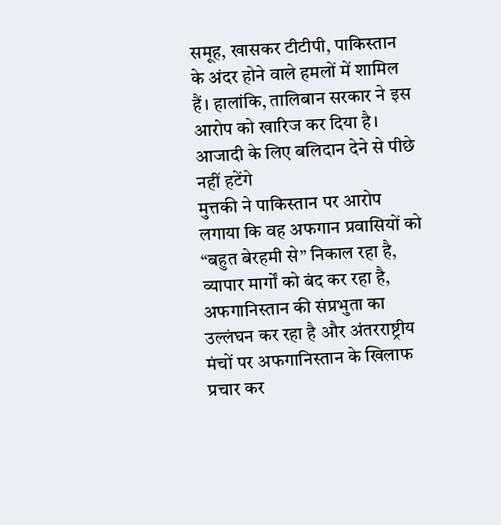समूह, खासकर टीटीपी, पाकिस्तान के अंदर होने वाले हमलों में शामिल हैं। हालांकि, तालिबान सरकार ने इस आरोप को खारिज कर दिया है।
आजादी के लिए बलिदान देने से पीछे नहीं हटेंगे
मुत्तकी ने पाकिस्तान पर आरोप लगाया कि वह अफगान प्रवासियों को “बहुत बेरहमी से” निकाल रहा है, व्यापार मार्गों को बंद कर रहा है, अफगानिस्तान की संप्रभुता का उल्लंघन कर रहा है और अंतरराष्ट्रीय मंचों पर अफगानिस्तान के खिलाफ प्रचार कर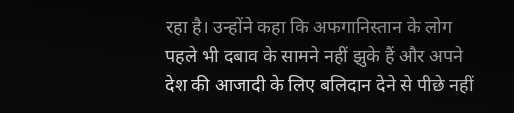रहा है। उन्होंने कहा कि अफगानिस्तान के लोग पहले भी दबाव के सामने नहीं झुके हैं और अपने देश की आजादी के लिए बलिदान देने से पीछे नहीं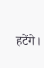हटेंगे।